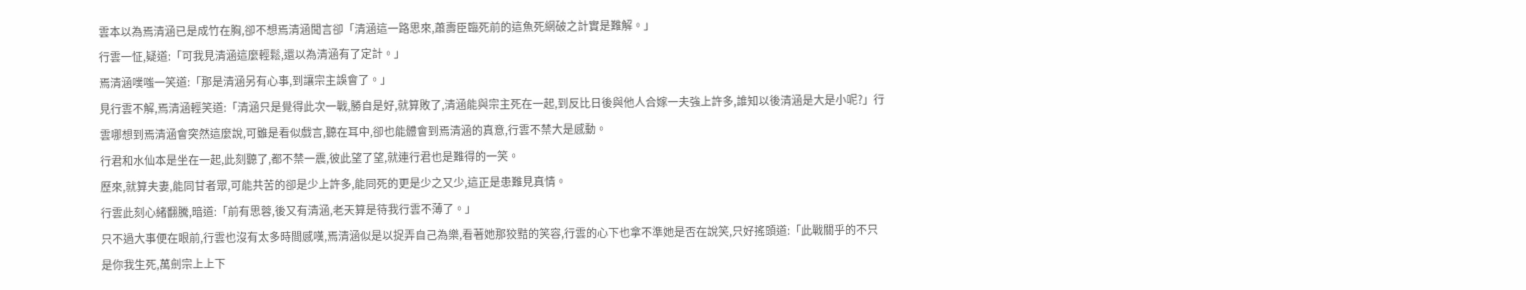雲本以為焉清涵已是成竹在胸,卻不想焉清涵聞言卻「清涵這一路思來,蕭壽臣臨死前的這魚死網破之計實是難解。」
行雲一怔,疑道:「可我見清涵這麼輕鬆,還以為清涵有了定計。」
焉清涵噗嗤一笑道:「那是清涵另有心事,到讓宗主誤會了。」
見行雲不解,焉清涵輕笑道:「清涵只是覺得此次一戰,勝自是好,就算敗了,清涵能與宗主死在一起,到反比日後與他人合嫁一夫強上許多,誰知以後清涵是大是小呢?」行雲哪想到焉清涵會突然這麼說,可雖是看似戲言,聽在耳中,卻也能體會到焉清涵的真意,行雲不禁大是感動。
行君和水仙本是坐在一起,此刻聽了,都不禁一震,彼此望了望,就連行君也是難得的一笑。
歷來,就算夫妻,能同甘者眾,可能共苦的卻是少上許多,能同死的更是少之又少,這正是患難見真情。
行雲此刻心緒翻騰,暗道:「前有思蓉,後又有清涵,老天算是待我行雲不薄了。」
只不過大事便在眼前,行雲也沒有太多時間感嘆,焉清涵似是以捉弄自己為樂,看著她那狡黠的笑容,行雲的心下也拿不準她是否在說笑,只好搖頭道:「此戰關乎的不只是你我生死,萬劍宗上上下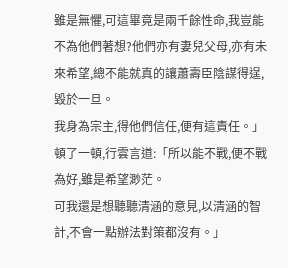雖是無懼,可這畢竟是兩千餘性命,我豈能不為他們著想?他們亦有妻兒父母,亦有未來希望,總不能就真的讓蕭壽臣陰謀得逞,毀於一旦。
我身為宗主,得他們信任,便有這責任。」
頓了一頓,行雲言道:「所以能不戰,便不戰為好,雖是希望渺茫。
可我還是想聽聽清涵的意見,以清涵的智計,不會一點辦法對策都沒有。」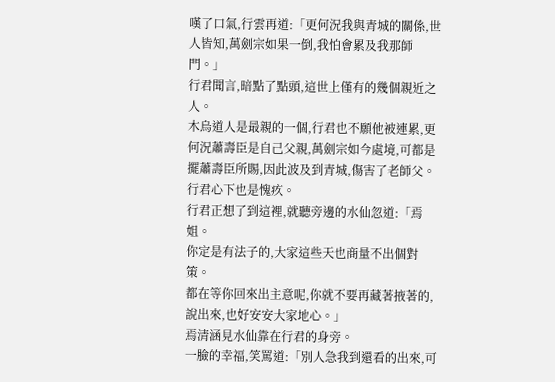嘆了口氣,行雲再道:「更何況我與青城的關係,世人皆知,萬劍宗如果一倒,我怕會累及我那師門。」
行君聞言,暗點了點頭,這世上僅有的幾個親近之人。
木烏道人是最親的一個,行君也不願他被連累,更何況蕭壽臣是自己父親,萬劍宗如今處境,可都是擺蕭壽臣所賜,因此波及到青城,傷害了老師父。
行君心下也是愧疚。
行君正想了到這裡,就聽旁邊的水仙忽道:「焉姐。
你定是有法子的,大家這些天也商量不出個對策。
都在等你回來出主意呢,你就不要再藏著掖著的,說出來,也好安安大家地心。」
焉清涵見水仙靠在行君的身旁。
一臉的幸福,笑罵道:「別人急我到還看的出來,可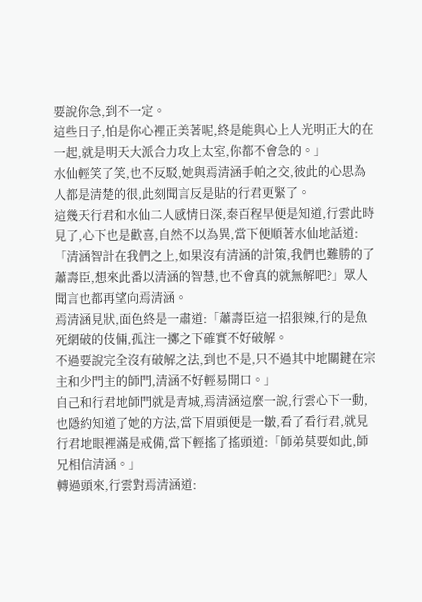要說你急,到不一定。
這些日子,怕是你心裡正美著呢,終是能與心上人光明正大的在一起,就是明天大派合力攻上太室,你都不會急的。」
水仙輕笑了笑,也不反駁,她與焉清涵手帕之交,彼此的心思為人都是清楚的很,此刻聞言反是貼的行君更緊了。
這幾天行君和水仙二人感情日深,秦百程早便是知道,行雲此時見了,心下也是歡喜,自然不以為異,當下便順著水仙地話道:「清涵智計在我們之上,如果沒有清涵的計策,我們也難勝的了蕭壽臣,想來此番以清涵的智慧,也不會真的就無解吧?」眾人聞言也都再望向焉清涵。
焉清涵見狀,面色終是一肅道:「蕭壽臣這一招狠辣,行的是魚死網破的伎倆,孤注一擲之下確實不好破解。
不過要說完全沒有破解之法,到也不是,只不過其中地關鍵在宗主和少門主的師門,清涵不好輕易開口。」
自己和行君地師門就是青城,焉清涵這麼一說,行雲心下一動,也隱約知道了她的方法,當下眉頭便是一皺,看了看行君,就見行君地眼裡滿是戒備,當下輕搖了搖頭道:「師弟莫要如此,師兄相信清涵。」
轉過頭來,行雲對焉清涵道: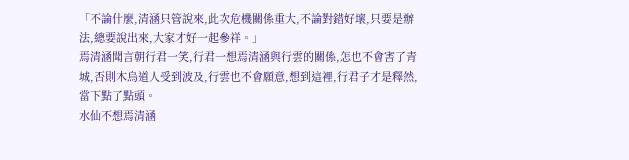「不論什麼,清涵只管說來,此次危機關係重大,不論對錯好壞,只要是辦法,總要說出來,大家才好一起參祥。」
焉清涵聞言朝行君一笑,行君一想焉清涵與行雲的關係,怎也不會害了青城,否則木烏道人受到波及,行雲也不會願意,想到這裡,行君子才是釋然,當下點了點頭。
水仙不想焉清涵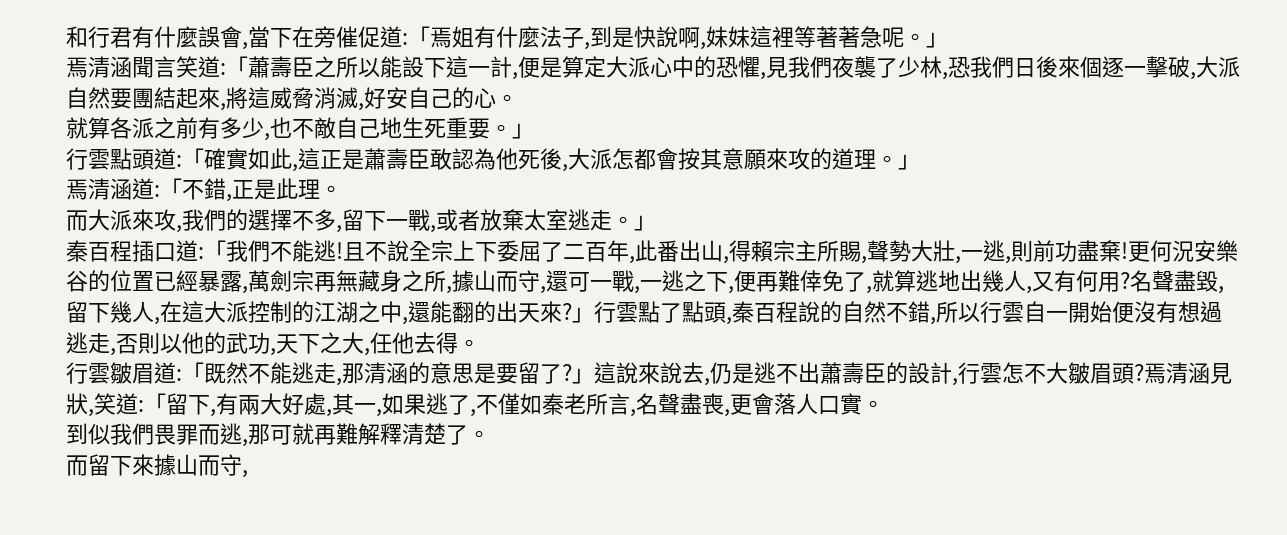和行君有什麼誤會,當下在旁催促道:「焉姐有什麼法子,到是快說啊,妹妹這裡等著著急呢。」
焉清涵聞言笑道:「蕭壽臣之所以能設下這一計,便是算定大派心中的恐懼,見我們夜襲了少林,恐我們日後來個逐一擊破,大派自然要團結起來,將這威脅消滅,好安自己的心。
就算各派之前有多少,也不敵自己地生死重要。」
行雲點頭道:「確實如此,這正是蕭壽臣敢認為他死後,大派怎都會按其意願來攻的道理。」
焉清涵道:「不錯,正是此理。
而大派來攻,我們的選擇不多,留下一戰,或者放棄太室逃走。」
秦百程插口道:「我們不能逃!且不說全宗上下委屈了二百年,此番出山,得賴宗主所賜,聲勢大壯,一逃,則前功盡棄!更何況安樂谷的位置已經暴露,萬劍宗再無藏身之所,據山而守,還可一戰,一逃之下,便再難倖免了,就算逃地出幾人,又有何用?名聲盡毀,留下幾人,在這大派控制的江湖之中,還能翻的出天來?」行雲點了點頭,秦百程說的自然不錯,所以行雲自一開始便沒有想過逃走,否則以他的武功,天下之大,任他去得。
行雲皺眉道:「既然不能逃走,那清涵的意思是要留了?」這說來說去,仍是逃不出蕭壽臣的設計,行雲怎不大皺眉頭?焉清涵見狀,笑道:「留下,有兩大好處,其一,如果逃了,不僅如秦老所言,名聲盡喪,更會落人口實。
到似我們畏罪而逃,那可就再難解釋清楚了。
而留下來據山而守,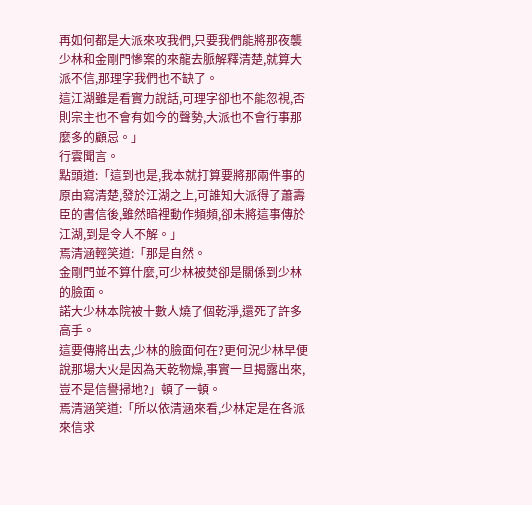再如何都是大派來攻我們,只要我們能將那夜襲少林和金剛門慘案的來龍去脈解釋清楚,就算大派不信,那理字我們也不缺了。
這江湖雖是看實力說話,可理字卻也不能忽視,否則宗主也不會有如今的聲勢,大派也不會行事那麼多的顧忌。」
行雲聞言。
點頭道:「這到也是,我本就打算要將那兩件事的原由寫清楚,發於江湖之上,可誰知大派得了蕭壽臣的書信後,雖然暗裡動作頻頻,卻未將這事傳於江湖,到是令人不解。」
焉清涵輕笑道:「那是自然。
金剛門並不算什麼,可少林被焚卻是關係到少林的臉面。
諾大少林本院被十數人燒了個乾淨,還死了許多高手。
這要傳將出去,少林的臉面何在?更何況少林早便說那場大火是因為天乾物燥,事實一旦揭露出來,豈不是信譽掃地?」頓了一頓。
焉清涵笑道:「所以依清涵來看,少林定是在各派來信求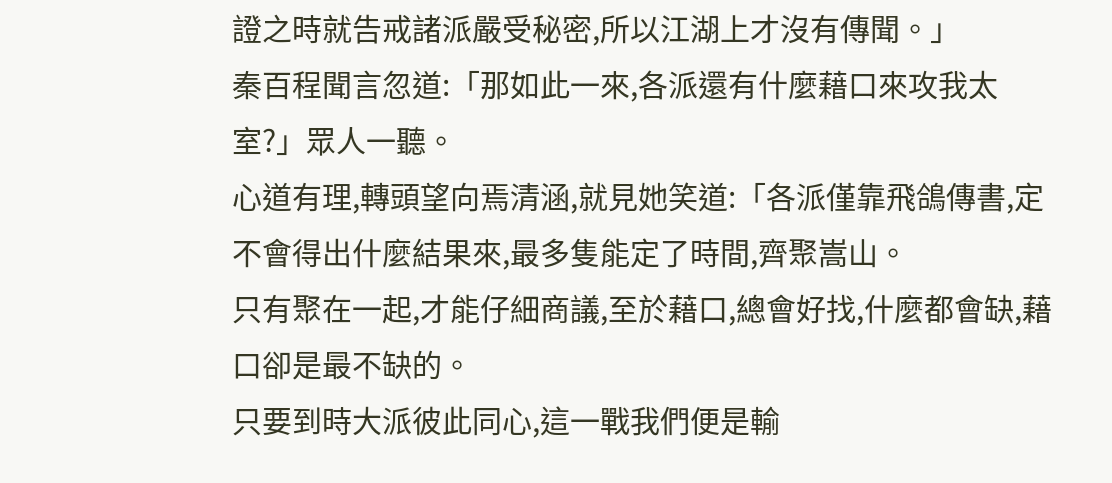證之時就告戒諸派嚴受秘密,所以江湖上才沒有傳聞。」
秦百程聞言忽道:「那如此一來,各派還有什麼藉口來攻我太室?」眾人一聽。
心道有理,轉頭望向焉清涵,就見她笑道:「各派僅靠飛鴿傳書,定不會得出什麼結果來,最多隻能定了時間,齊聚嵩山。
只有聚在一起,才能仔細商議,至於藉口,總會好找,什麼都會缺,藉口卻是最不缺的。
只要到時大派彼此同心,這一戰我們便是輸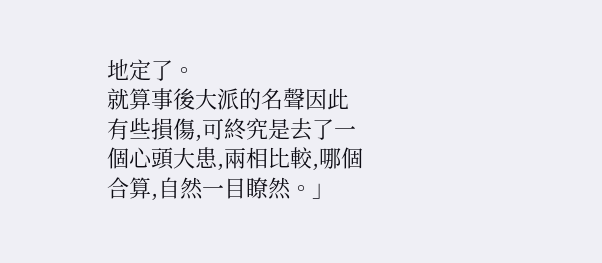地定了。
就算事後大派的名聲因此有些損傷,可終究是去了一個心頭大患,兩相比較,哪個合算,自然一目瞭然。」